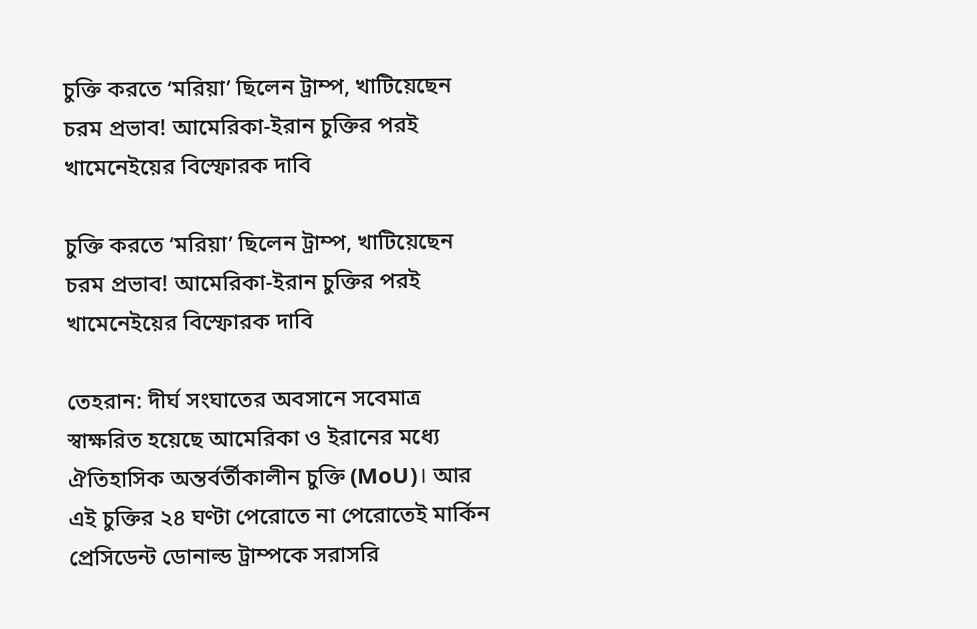চুক্তি করতে ‘মরিয়া’ ছিলেন ট্রাম্প, খাটিয়েছেন চরম প্রভাব! আমেরিকা-ইরান চুক্তির পরই খামেনেইয়ের বিস্ফোরক দাবি

চুক্তি করতে ‘মরিয়া’ ছিলেন ট্রাম্প, খাটিয়েছেন চরম প্রভাব! আমেরিকা-ইরান চুক্তির পরই খামেনেইয়ের বিস্ফোরক দাবি

তেহরান: দীর্ঘ সংঘাতের অবসানে সবেমাত্র স্বাক্ষরিত হয়েছে আমেরিকা ও ইরানের মধ্যে ঐতিহাসিক অন্তর্বর্তীকালীন চুক্তি (MoU)। আর এই চুক্তির ২৪ ঘণ্টা পেরোতে না পেরোতেই মার্কিন প্রেসিডেন্ট ডোনাল্ড ট্রাম্পকে সরাসরি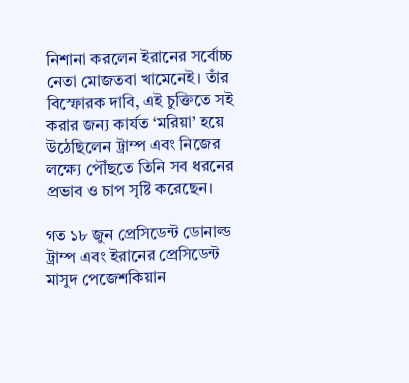নিশানা করলেন ইরানের সর্বোচ্চ নেতা মোজতবা খামেনেই। তাঁর বিস্ফোরক দাবি, এই চুক্তিতে সই করার জন্য কার্যত ‘মরিয়া’ হয়ে উঠেছিলেন ট্রাম্প এবং নিজের লক্ষ্যে পৌঁছতে তিনি সব ধরনের প্রভাব ও চাপ সৃষ্টি করেছেন।

গত ১৮ জুন প্রেসিডেন্ট ডোনাল্ড ট্রাম্প এবং ইরানের প্রেসিডেন্ট মাসুদ পেজেশকিয়ান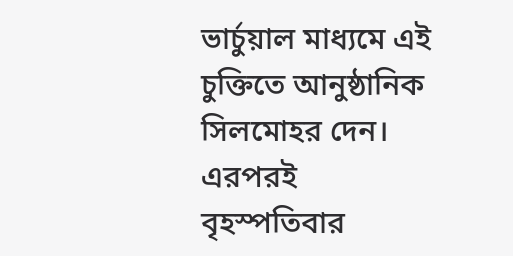ভার্চুয়াল মাধ্যমে এই চুক্তিতে আনুষ্ঠানিক সিলমোহর দেন। এরপরই বৃহস্পতিবার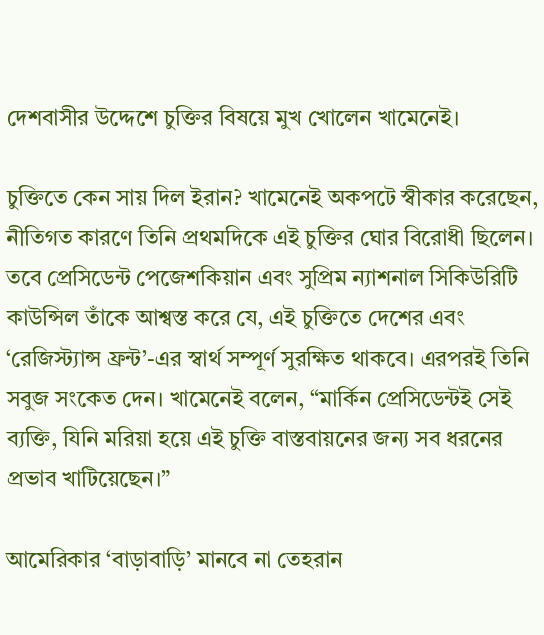দেশবাসীর উদ্দেশে চুক্তির বিষয়ে মুখ খোলেন খামেনেই।

চুক্তিতে কেন সায় দিল ইরান? খামেনেই অকপটে স্বীকার করেছেন, নীতিগত কারণে তিনি প্রথমদিকে এই চুক্তির ঘোর বিরোধী ছিলেন। তবে প্রেসিডেন্ট পেজেশকিয়ান এবং সুপ্রিম ন্যাশনাল সিকিউরিটি কাউন্সিল তাঁকে আশ্বস্ত করে যে, এই চুক্তিতে দেশের এবং ‘রেজিস্ট্যান্স ফ্রন্ট’-এর স্বার্থ সম্পূর্ণ সুরক্ষিত থাকবে। এরপরই তিনি সবুজ সংকেত দেন। খামেনেই বলেন, “মার্কিন প্রেসিডেন্টই সেই ব্যক্তি, যিনি মরিয়া হয়ে এই চুক্তি বাস্তবায়নের জন্য সব ধরনের প্রভাব খাটিয়েছেন।”

আমেরিকার ‘বাড়াবাড়ি’ মানবে না তেহরান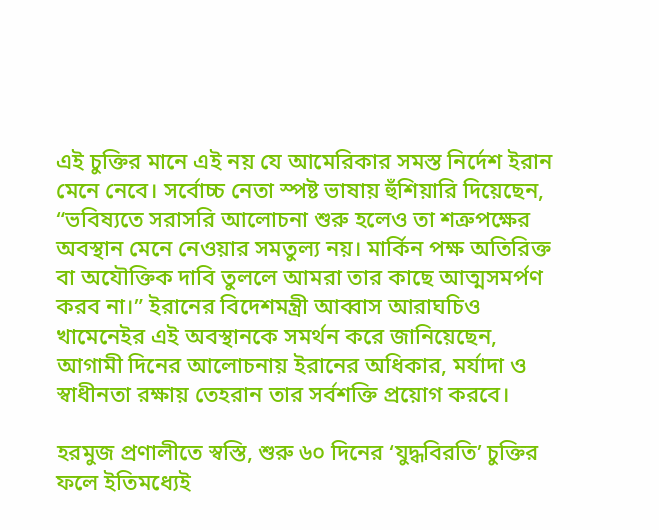এই চুক্তির মানে এই নয় যে আমেরিকার সমস্ত নির্দেশ ইরান মেনে নেবে। সর্বোচ্চ নেতা স্পষ্ট ভাষায় হুঁশিয়ারি দিয়েছেন, “ভবিষ্যতে সরাসরি আলোচনা শুরু হলেও তা শত্রুপক্ষের অবস্থান মেনে নেওয়ার সমতুল্য নয়। মার্কিন পক্ষ অতিরিক্ত বা অযৌক্তিক দাবি তুললে আমরা তার কাছে আত্মসমর্পণ করব না।” ইরানের বিদেশমন্ত্রী আব্বাস আরাঘচিও খামেনেইর এই অবস্থানকে সমর্থন করে জানিয়েছেন, আগামী দিনের আলোচনায় ইরানের অধিকার, মর্যাদা ও স্বাধীনতা রক্ষায় তেহরান তার সর্বশক্তি প্রয়োগ করবে।

হরমুজ প্রণালীতে স্বস্তি, শুরু ৬০ দিনের ‘যুদ্ধবিরতি’ চুক্তির ফলে ইতিমধ্যেই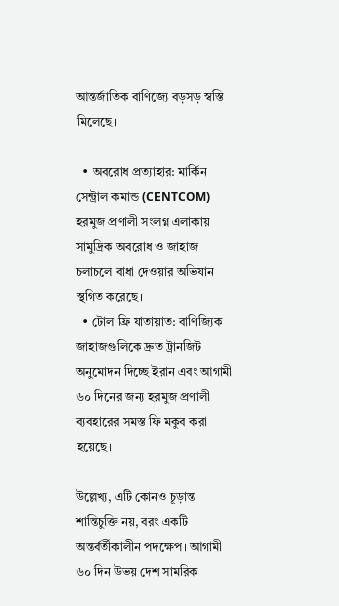আন্তর্জাতিক বাণিজ্যে বড়সড় স্বস্তি মিলেছে।

  • অবরোধ প্রত্যাহার: মার্কিন সেন্ট্রাল কমান্ড (CENTCOM) হরমুজ প্রণালী সংলগ্ন এলাকায় সামুদ্রিক অবরোধ ও জাহাজ চলাচলে বাধা দেওয়ার অভিযান স্থগিত করেছে।
  • টোল ফ্রি যাতায়াত: বাণিজ্যিক জাহাজগুলিকে দ্রুত ট্রানজিট অনুমোদন দিচ্ছে ইরান এবং আগামী ৬০ দিনের জন্য হরমুজ প্রণালী ব্যবহারের সমস্ত ফি মকুব করা হয়েছে।

উল্লেখ্য, এটি কোনও চূড়ান্ত শান্তিচুক্তি নয়, বরং একটি অন্তর্বর্তীকালীন পদক্ষেপ। আগামী ৬০ দিন উভয় দেশ সামরিক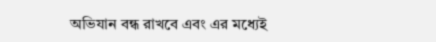অভিযান বন্ধ রাখবে এবং এর মধ্যেই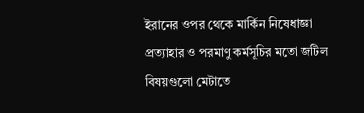ইরানের ওপর থেকে মার্কিন নিষেধাজ্ঞা প্রত্যাহার ও পরমাণু কর্মসূচির মতো জটিল বিষয়গুলো মেটাতে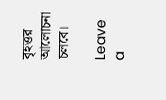বৃহত্তর আলোচনা চলবে।

Leave a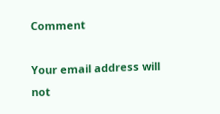Comment

Your email address will not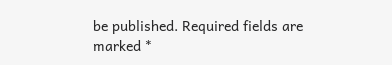be published. Required fields are marked *